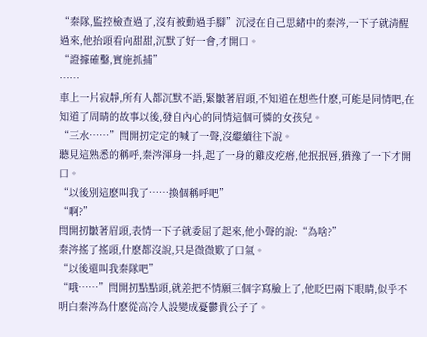“秦隊,監控檢查過了,沒有被動過手腳”沉浸在自己思緒中的秦涔,一下子就清醒過來,他抬頭看向甜甜,沉默了好一會,才開口。
“證據確鑿,實施抓捕”
……
車上一片寂靜,所有人都沉默不語,緊皺著眉頭,不知道在想些什麽,可能是同情吧,在知道了周晴的故事以後,發自內心的同情這個可憐的女孩兒。
“三水……”閆開扨定定的喊了一聲,沒繼續往下說。
聽見這熟悉的稱呼,秦涔渾身一抖,起了一身的雞皮疙瘩,他抿抿唇,猶豫了一下才開口。
“以後別這麽叫我了……換個稱呼吧”
“啊?”
閆開扨皺著眉頭,表情一下子就委屈了起來,他小聲的說:“為啥?”
秦涔搖了搖頭,什麽都沒說,只是微微歎了口氣。
“以後還叫我秦隊吧”
“哦……”閆開扨點點頭,就差把不情願三個字寫臉上了,他眨巴兩下眼睛,似乎不明白秦涔為什麽從高冷人設變成憂鬱貴公子了。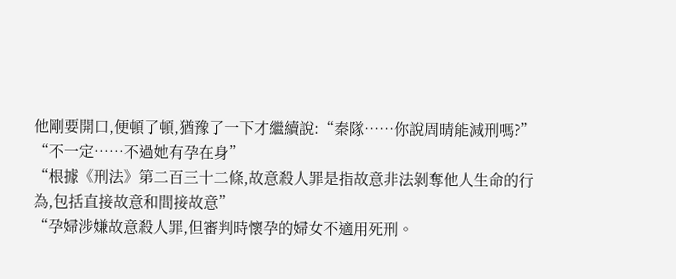他剛要開口,便頓了頓,猶豫了一下才繼續說:“秦隊……你說周晴能減刑嗎?”
“不一定……不過她有孕在身”
“根據《刑法》第二百三十二條,故意殺人罪是指故意非法剝奪他人生命的行為,包括直接故意和間接故意”
“孕婦涉嫌故意殺人罪,但審判時懷孕的婦女不適用死刑。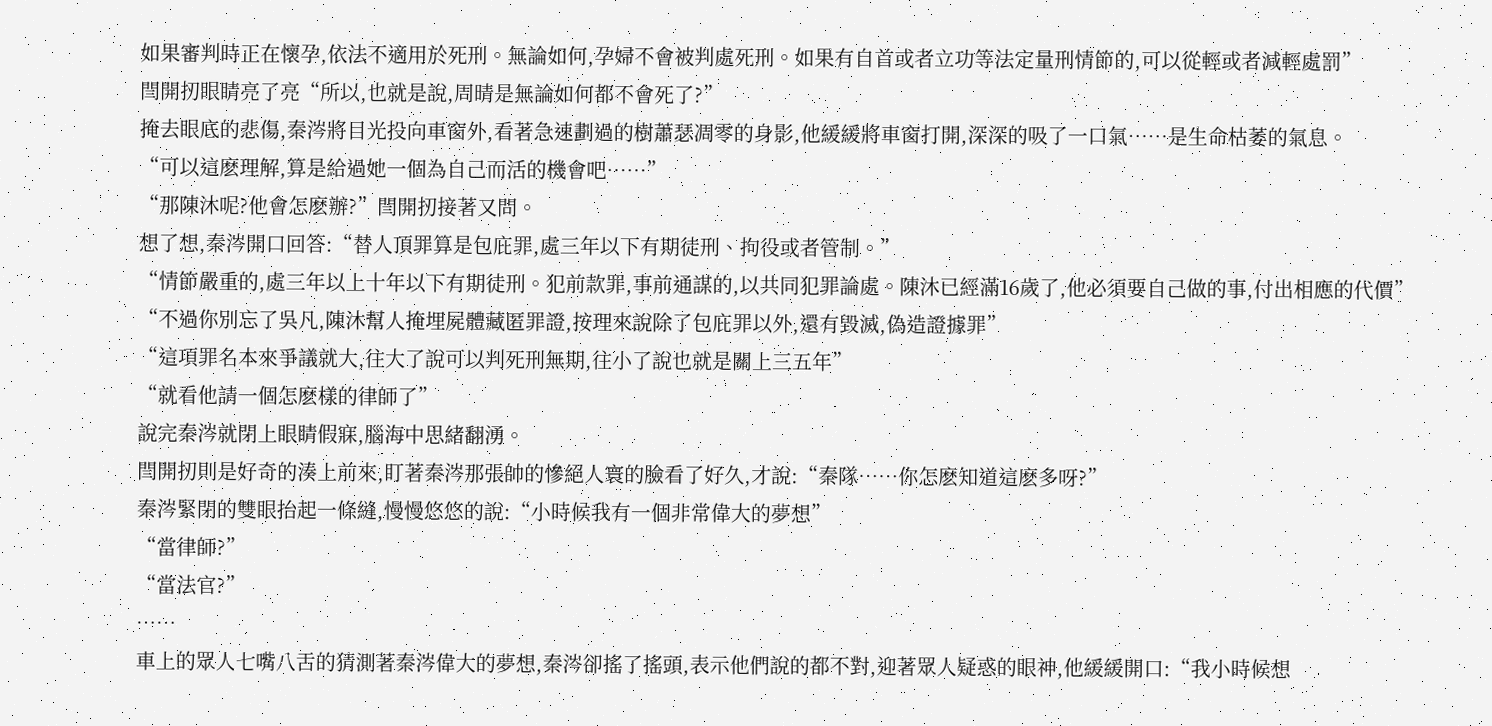如果審判時正在懷孕,依法不適用於死刑。無論如何,孕婦不會被判處死刑。如果有自首或者立功等法定量刑情節的,可以從輕或者減輕處罰”
閆開扨眼睛亮了亮“所以,也就是說,周晴是無論如何都不會死了?”
掩去眼底的悲傷,秦涔將目光投向車窗外,看著急速劃過的樹蕭瑟凋零的身影,他緩緩將車窗打開,深深的吸了一口氣……是生命枯萎的氣息。
“可以這麽理解,算是給過她一個為自己而活的機會吧……”
“那陳沐呢?他會怎麽辦?”閆開扨接著又問。
想了想,秦涔開口回答:“替人頂罪算是包庇罪,處三年以下有期徒刑、拘役或者管制。”
“情節嚴重的,處三年以上十年以下有期徒刑。犯前款罪,事前通謀的,以共同犯罪論處。陳沐已經滿16歲了,他必須要自己做的事,付出相應的代價”
“不過你別忘了吳凡,陳沐幫人掩埋屍體藏匿罪證,按理來說除了包庇罪以外,還有毀滅,偽造證據罪”
“這項罪名本來爭議就大,往大了說可以判死刑無期,往小了說也就是關上三五年”
“就看他請一個怎麽樣的律師了”
說完秦涔就閉上眼睛假寐,腦海中思緒翻湧。
閆開扨則是好奇的湊上前來,盯著秦涔那張帥的慘絕人寰的臉看了好久,才說:“秦隊……你怎麽知道這麽多呀?”
秦涔緊閉的雙眼抬起一條縫,慢慢悠悠的說:“小時候我有一個非常偉大的夢想”
“當律師?”
“當法官?”
……
車上的眾人七嘴八舌的猜測著秦涔偉大的夢想,秦涔卻搖了搖頭,表示他們說的都不對,迎著眾人疑惑的眼神,他緩緩開口:“我小時候想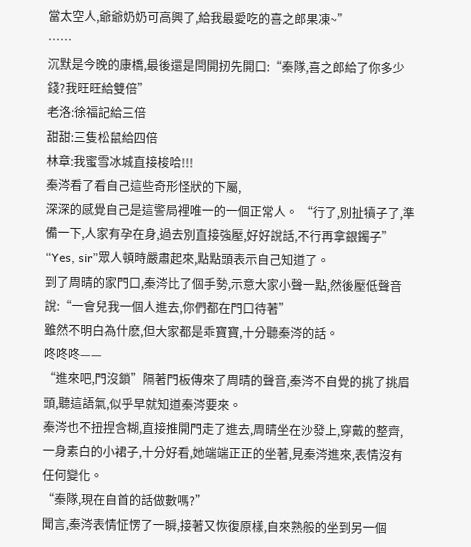當太空人,爺爺奶奶可高興了,給我最愛吃的喜之郎果凍~”
……
沉默是今晚的康橋,最後還是閆開扨先開口:“秦隊,喜之郎給了你多少錢?我旺旺給雙倍”
老洛:徐福記給三倍
甜甜:三隻松鼠給四倍
林章:我蜜雪冰城直接梭哈!!!
秦涔看了看自己這些奇形怪狀的下屬,
深深的感覺自己是這警局裡唯一的一個正常人。 “行了,別扯犢子了,準備一下,人家有孕在身,過去別直接強壓,好好說話,不行再拿銀鐲子”
“Yes, sir”眾人頓時嚴肅起來,點點頭表示自己知道了。
到了周晴的家門口,秦涔比了個手勢,示意大家小聲一點,然後壓低聲音說:“一會兒我一個人進去,你們都在門口待著”
雖然不明白為什麽,但大家都是乖寶寶,十分聽秦涔的話。
咚咚咚——
“進來吧,門沒鎖”隔著門板傳來了周晴的聲音,秦涔不自覺的挑了挑眉頭,聽這語氣,似乎早就知道秦涔要來。
秦涔也不扭捏含糊,直接推開門走了進去,周晴坐在沙發上,穿戴的整齊,一身素白的小裙子,十分好看,她端端正正的坐著,見秦涔進來,表情沒有任何變化。
“秦隊,現在自首的話做數嗎?”
聞言,秦涔表情怔愣了一瞬,接著又恢復原樣,自來熟般的坐到另一個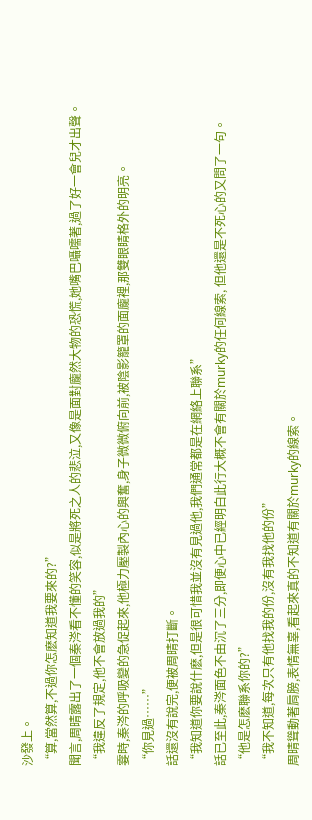沙發上。
“算,當然算,不過你怎麽知道我要來的?”
聞言,周晴露出了一個秦涔看不懂的笑容,似是將死之人的悲泣,又像是面對龐然大物的恐慌,她嘴巴囁嚅著,過了好一會兒才出聲。
“我違反了規定,他不會放過我的”
霎時,秦涔的呼吸變的急促起來,他極力壓製內心的興奮,身子微微俯向前,被陰影籠罩的面龐裡,那雙眼睛格外的明亮。
“你見過……”
話還沒有說完,便被周晴打斷。
“我知道你要說什麽,但是很可惜我並沒有見過他,我們通常都是在網絡上聯系”
話已至此,秦涔面色不由沉了三分,即便心中已經明白此行大概不會有關於murky的任何線索, 但他還是不死心的又問了一句。
“他是怎麽聯系你的?”
“我不知道,每次只有他找我的份,沒有我找他的份”
周晴聳動著肩膀,表情無辜,看起來真的不知道有關於murky的線索。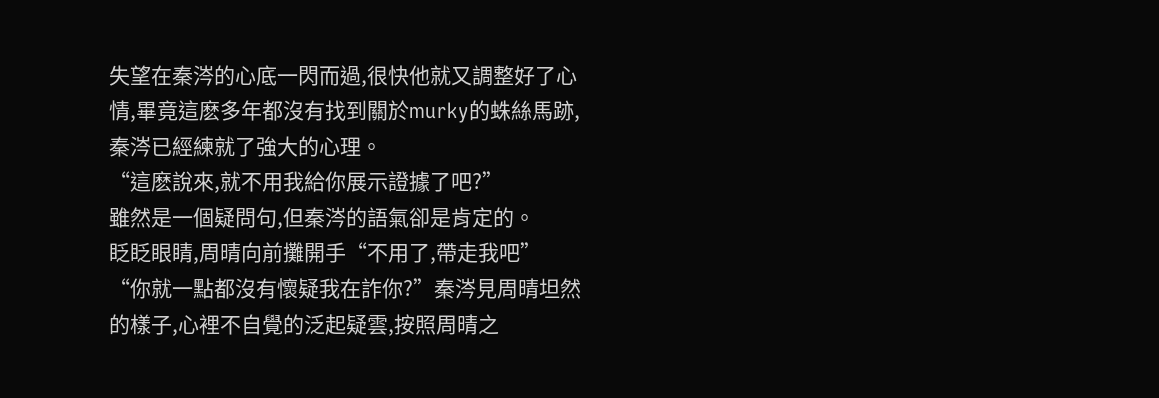失望在秦涔的心底一閃而過,很快他就又調整好了心情,畢竟這麽多年都沒有找到關於murky的蛛絲馬跡,秦涔已經練就了強大的心理。
“這麽說來,就不用我給你展示證據了吧?”
雖然是一個疑問句,但秦涔的語氣卻是肯定的。
眨眨眼睛,周晴向前攤開手“不用了,帶走我吧”
“你就一點都沒有懷疑我在詐你?”秦涔見周晴坦然的樣子,心裡不自覺的泛起疑雲,按照周晴之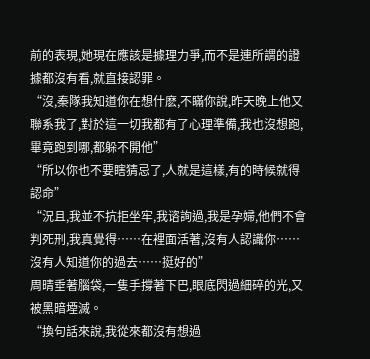前的表現,她現在應該是據理力爭,而不是連所謂的證據都沒有看,就直接認罪。
“沒,秦隊我知道你在想什麽,不瞞你說,昨天晚上他又聯系我了,對於這一切我都有了心理準備,我也沒想跑,畢竟跑到哪,都躲不開他”
“所以你也不要瞎猜忌了,人就是這樣,有的時候就得認命”
“況且,我並不抗拒坐牢,我谘詢過,我是孕婦,他們不會判死刑,我真覺得……在裡面活著,沒有人認識你……沒有人知道你的過去……挺好的”
周晴垂著腦袋,一隻手撐著下巴,眼底閃過細碎的光,又被黑暗堙滅。
“換句話來說,我從來都沒有想過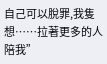自己可以脫罪,我隻想……拉著更多的人陪我”